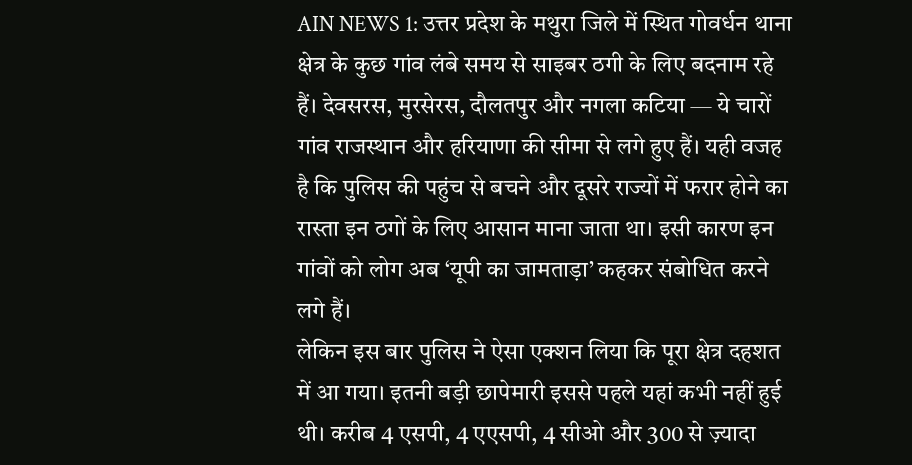AIN NEWS 1: उत्तर प्रदेश के मथुरा जिले में स्थित गोवर्धन थाना क्षेत्र के कुछ गांव लंबे समय से साइबर ठगी के लिए बदनाम रहे हैं। देवसरस, मुरसेरस, दौलतपुर और नगला कटिया — ये चारों गांव राजस्थान और हरियाणा की सीमा से लगे हुए हैं। यही वजह है कि पुलिस की पहुंच से बचने और दूसरे राज्यों में फरार होने का रास्ता इन ठगों के लिए आसान माना जाता था। इसी कारण इन गांवों को लोग अब ‘यूपी का जामताड़ा’ कहकर संबोधित करने लगे हैं।
लेकिन इस बार पुलिस ने ऐसा एक्शन लिया कि पूरा क्षेत्र दहशत में आ गया। इतनी बड़ी छापेमारी इससे पहले यहां कभी नहीं हुई थी। करीब 4 एसपी, 4 एएसपी, 4 सीओ और 300 से ज़्यादा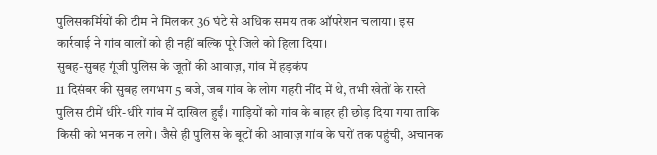पुलिसकर्मियों की टीम ने मिलकर 36 घंटे से अधिक समय तक ऑपरेशन चलाया। इस कार्रवाई ने गांव वालों को ही नहीं बल्कि पूरे जिले को हिला दिया।
सुबह-सुबह गूंजी पुलिस के जूतों की आवाज़, गांव में हड़कंप
11 दिसंबर की सुबह लगभग 5 बजे, जब गांव के लोग गहरी नींद में थे, तभी खेतों के रास्ते पुलिस टीमें धीरे-धीरे गांव में दाखिल हुईं। गाड़ियों को गांव के बाहर ही छोड़ दिया गया ताकि किसी को भनक न लगे। जैसे ही पुलिस के बूटों की आवाज़ गांव के घरों तक पहुंची, अचानक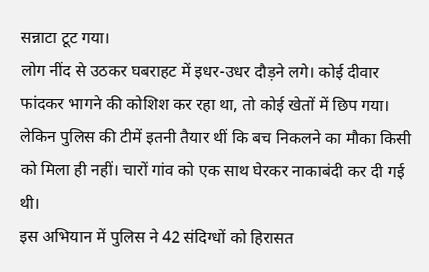सन्नाटा टूट गया।
लोग नींद से उठकर घबराहट में इधर-उधर दौड़ने लगे। कोई दीवार फांदकर भागने की कोशिश कर रहा था, तो कोई खेतों में छिप गया। लेकिन पुलिस की टीमें इतनी तैयार थीं कि बच निकलने का मौका किसी को मिला ही नहीं। चारों गांव को एक साथ घेरकर नाकाबंदी कर दी गई थी।
इस अभियान में पुलिस ने 42 संदिग्धों को हिरासत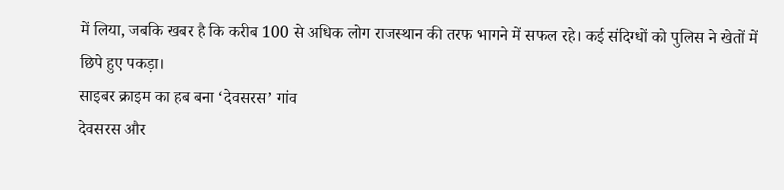में लिया, जबकि खबर है कि करीब 100 से अधिक लोग राजस्थान की तरफ भागने में सफल रहे। कई संदिग्धों को पुलिस ने खेतों में छिपे हुए पकड़ा।
साइबर क्राइम का हब बना ‘देवसरस’ गांव
देवसरस और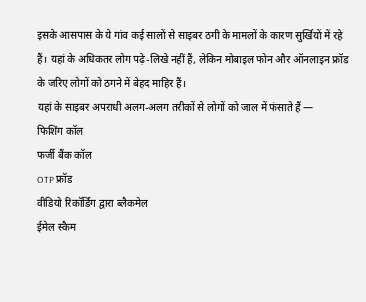इसके आसपास के ये गांव कई सालों से साइबर ठगी के मामलों के कारण सुर्खियों में रहे हैं। यहां के अधिकतर लोग पढ़े-लिखे नहीं हैं, लेकिन मोबाइल फोन और ऑनलाइन फ्रॉड के जरिए लोगों को ठगने में बेहद माहिर हैं।
यहां के साइबर अपराधी अलग-अलग तरीकों से लोगों को जाल में फंसाते हैं —
फिशिंग कॉल
फर्जी बैंक कॉल
OTP फ्रॉड
वीडियो रिकॉर्डिंग द्वारा ब्लैकमेल
ईमेल स्कैम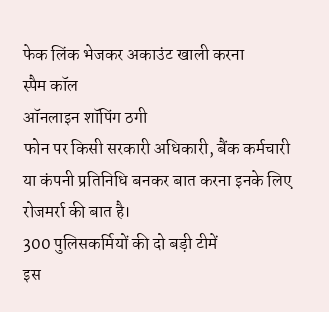फेक लिंक भेजकर अकाउंट खाली करना
स्पैम कॉल
ऑनलाइन शॉपिंग ठगी
फोन पर किसी सरकारी अधिकारी, बैंक कर्मचारी या कंपनी प्रतिनिधि बनकर बात करना इनके लिए रोजमर्रा की बात है।
300 पुलिसकर्मियों की दो बड़ी टीमें
इस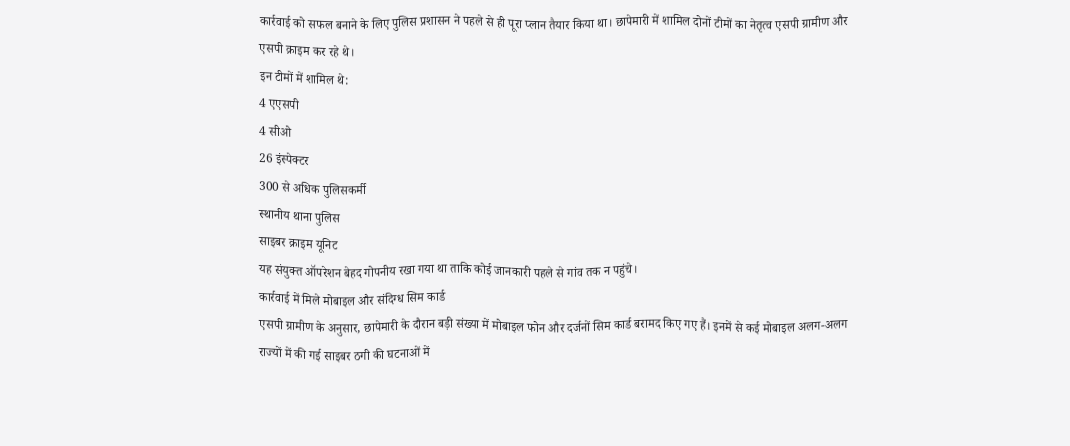कार्रवाई को सफल बनाने के लिए पुलिस प्रशासन ने पहले से ही पूरा प्लान तैयार किया था। छापेमारी में शामिल दोनों टीमों का नेतृत्व एसपी ग्रामीण और एसपी क्राइम कर रहे थे।
इन टीमों में शामिल थे:
4 एएसपी
4 सीओ
26 इंस्पेक्टर
300 से अधिक पुलिसकर्मी
स्थानीय थाना पुलिस
साइबर क्राइम यूनिट
यह संयुक्त ऑपरेशन बेहद गोपनीय रखा गया था ताकि कोई जानकारी पहले से गांव तक न पहुंचे।
कार्रवाई में मिले मोबाइल और संदिग्ध सिम कार्ड
एसपी ग्रामीण के अनुसार, छापेमारी के दौरान बड़ी संख्या में मोबाइल फोन और दर्जनों सिम कार्ड बरामद किए गए हैं। इनमें से कई मोबाइल अलग-अलग राज्यों में की गई साइबर ठगी की घटनाओं में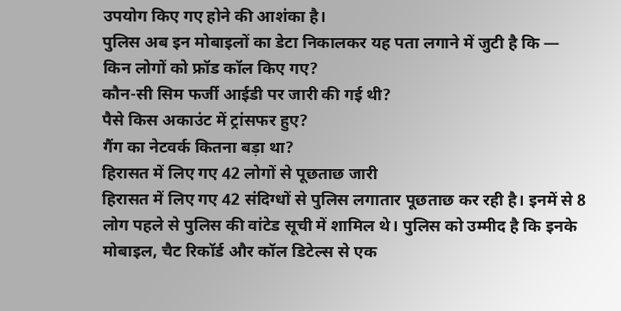उपयोग किए गए होने की आशंका है।
पुलिस अब इन मोबाइलों का डेटा निकालकर यह पता लगाने में जुटी है कि —
किन लोगों को फ्रॉड कॉल किए गए?
कौन-सी सिम फर्जी आईडी पर जारी की गई थी?
पैसे किस अकाउंट में ट्रांसफर हुए?
गैंग का नेटवर्क कितना बड़ा था?
हिरासत में लिए गए 42 लोगों से पूछताछ जारी
हिरासत में लिए गए 42 संदिग्धों से पुलिस लगातार पूछताछ कर रही है। इनमें से 8 लोग पहले से पुलिस की वांटेड सूची में शामिल थे। पुलिस को उम्मीद है कि इनके मोबाइल, चैट रिकॉर्ड और कॉल डिटेल्स से एक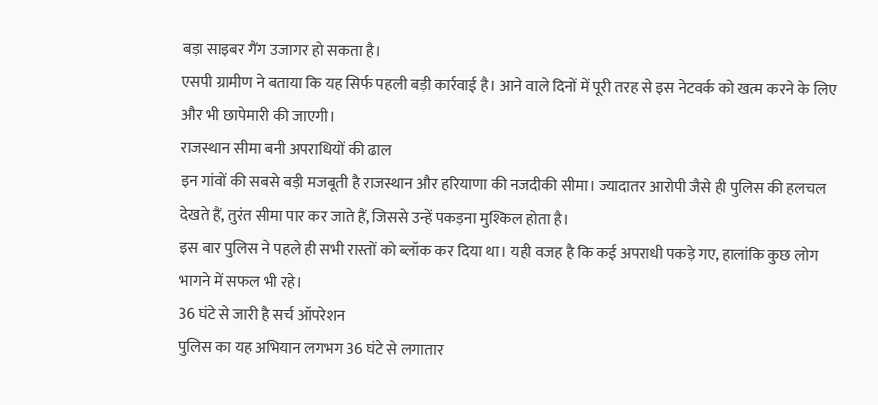बड़ा साइबर गैंग उजागर हो सकता है।
एसपी ग्रामीण ने बताया कि यह सिर्फ पहली बड़ी कार्रवाई है। आने वाले दिनों में पूरी तरह से इस नेटवर्क को खत्म करने के लिए और भी छापेमारी की जाएगी।
राजस्थान सीमा बनी अपराधियों की ढाल
इन गांवों की सबसे बड़ी मजबूती है राजस्थान और हरियाणा की नजदीकी सीमा। ज्यादातर आरोपी जैसे ही पुलिस की हलचल देखते हैं, तुरंत सीमा पार कर जाते हैं, जिससे उन्हें पकड़ना मुश्किल होता है।
इस बार पुलिस ने पहले ही सभी रास्तों को ब्लॉक कर दिया था। यही वजह है कि कई अपराधी पकड़े गए, हालांकि कुछ लोग भागने में सफल भी रहे।
36 घंटे से जारी है सर्च ऑपरेशन
पुलिस का यह अभियान लगभग 36 घंटे से लगातार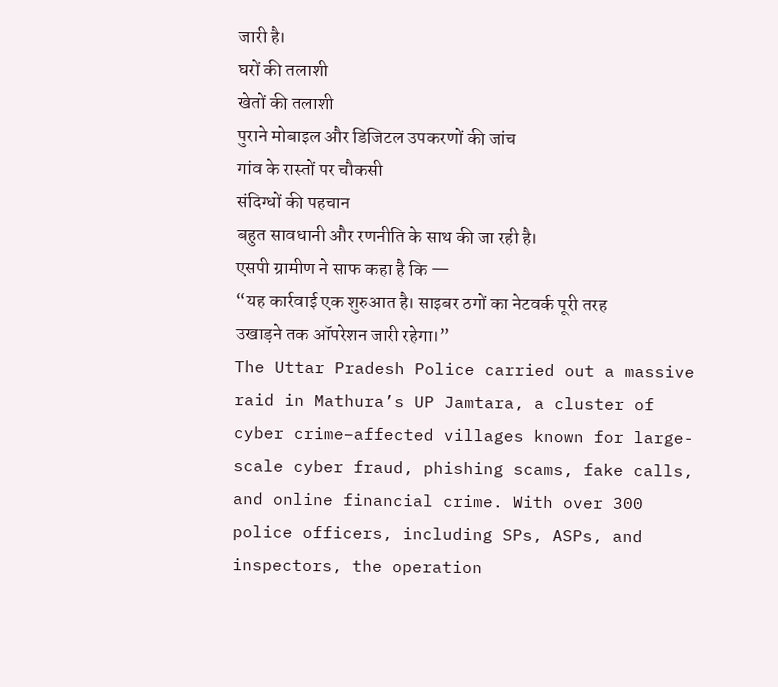जारी है।
घरों की तलाशी
खेतों की तलाशी
पुराने मोबाइल और डिजिटल उपकरणों की जांच
गांव के रास्तों पर चौकसी
संदिग्धों की पहचान
बहुत सावधानी और रणनीति के साथ की जा रही है।
एसपी ग्रामीण ने साफ कहा है कि —
“यह कार्रवाई एक शुरुआत है। साइबर ठगों का नेटवर्क पूरी तरह उखाड़ने तक ऑपरेशन जारी रहेगा।”
The Uttar Pradesh Police carried out a massive raid in Mathura’s UP Jamtara, a cluster of cyber crime–affected villages known for large-scale cyber fraud, phishing scams, fake calls, and online financial crime. With over 300 police officers, including SPs, ASPs, and inspectors, the operation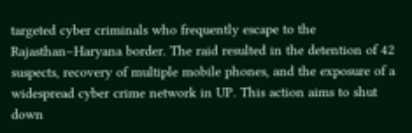targeted cyber criminals who frequently escape to the Rajasthan–Haryana border. The raid resulted in the detention of 42 suspects, recovery of multiple mobile phones, and the exposure of a widespread cyber crime network in UP. This action aims to shut down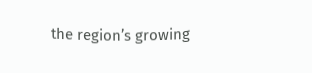the region’s growing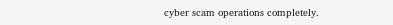cyber scam operations completely.